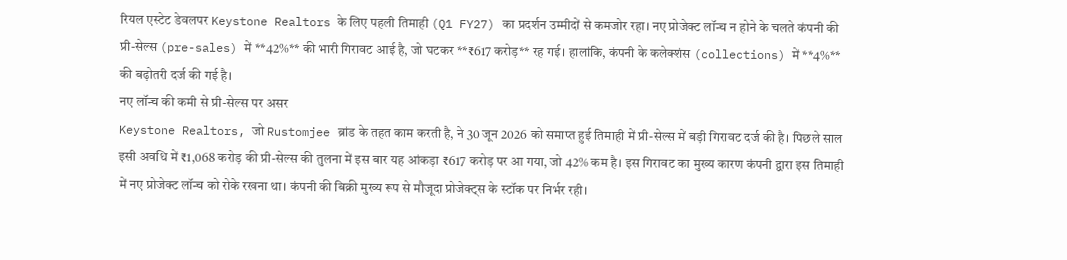रियल एस्टेट डेवलपर Keystone Realtors के लिए पहली तिमाही (Q1 FY27) का प्रदर्शन उम्मीदों से कमजोर रहा। नए प्रोजेक्ट लॉन्च न होने के चलते कंपनी की प्री-सेल्स (pre-sales) में **42%** की भारी गिरावट आई है, जो घटकर **₹617 करोड़** रह गई। हालांकि, कंपनी के कलेक्शंस (collections) में **4%** की बढ़ोतरी दर्ज की गई है।
नए लॉन्च की कमी से प्री-सेल्स पर असर
Keystone Realtors, जो Rustomjee ब्रांड के तहत काम करती है, ने 30 जून 2026 को समाप्त हुई तिमाही में प्री-सेल्स में बड़ी गिरावट दर्ज की है। पिछले साल इसी अवधि में ₹1,068 करोड़ की प्री-सेल्स की तुलना में इस बार यह आंकड़ा ₹617 करोड़ पर आ गया, जो 42% कम है। इस गिरावट का मुख्य कारण कंपनी द्वारा इस तिमाही में नए प्रोजेक्ट लॉन्च को रोके रखना था। कंपनी की बिक्री मुख्य रूप से मौजूदा प्रोजेक्ट्स के स्टॉक पर निर्भर रही।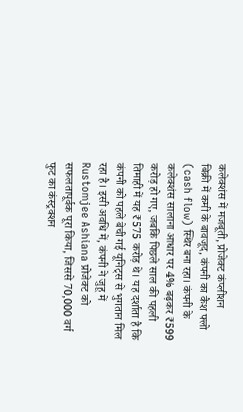कलेक्शंस में मजबूती, प्रोजेक्ट कंप्लीशन
बिक्री में कमी के बावजूद, कंपनी का कैश फ्लो (cash flow) स्थिर बना रहा। कंपनी के कलेक्शंस सालाना आधार पर 4% बढ़कर ₹599 करोड़ हो गए, जबकि पिछले साल की पहली तिमाही में यह ₹575 करोड़ थे। यह दर्शाता है कि कंपनी को पहले बेची गई यूनिट्स से भुगतान मिल रहा है। इसी अवधि में, कंपनी ने जुहू में Rustomjee Ashiana प्रोजेक्ट को सफलतापूर्वक पूरा किया, जिससे 70,000 वर्ग फुट का कंस्ट्रक्शन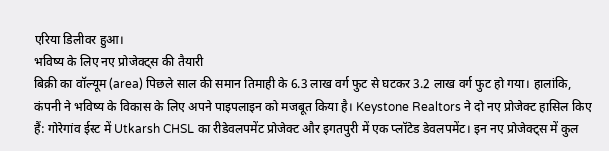एरिया डिलीवर हुआ।
भविष्य के लिए नए प्रोजेक्ट्स की तैयारी
बिक्री का वॉल्यूम (area) पिछले साल की समान तिमाही के 6.3 लाख वर्ग फुट से घटकर 3.2 लाख वर्ग फुट हो गया। हालांकि, कंपनी ने भविष्य के विकास के लिए अपने पाइपलाइन को मजबूत किया है। Keystone Realtors ने दो नए प्रोजेक्ट हासिल किए हैं: गोरेगांव ईस्ट में Utkarsh CHSL का रीडेवलपमेंट प्रोजेक्ट और इगतपुरी में एक प्लॉटेड डेवलपमेंट। इन नए प्रोजेक्ट्स में कुल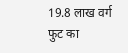19.8 लाख वर्ग फुट का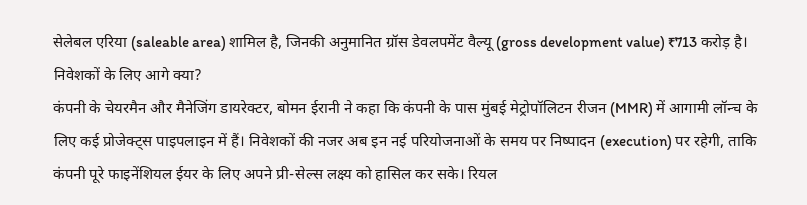सेलेबल एरिया (saleable area) शामिल है, जिनकी अनुमानित ग्रॉस डेवलपमेंट वैल्यू (gross development value) ₹713 करोड़ है।
निवेशकों के लिए आगे क्या?
कंपनी के चेयरमैन और मैनेजिंग डायरेक्टर, बोमन ईरानी ने कहा कि कंपनी के पास मुंबई मेट्रोपॉलिटन रीजन (MMR) में आगामी लॉन्च के लिए कई प्रोजेक्ट्स पाइपलाइन में हैं। निवेशकों की नजर अब इन नई परियोजनाओं के समय पर निष्पादन (execution) पर रहेगी, ताकि कंपनी पूरे फाइनेंशियल ईयर के लिए अपने प्री-सेल्स लक्ष्य को हासिल कर सके। रियल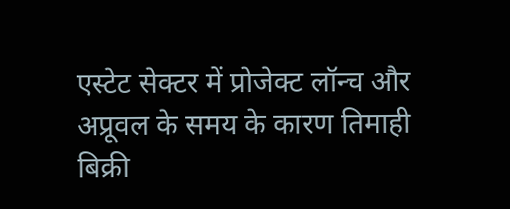एस्टेट सेक्टर में प्रोजेक्ट लॉन्च और अप्रूवल के समय के कारण तिमाही बिक्री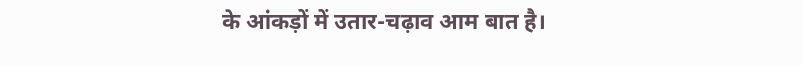के आंकड़ों में उतार-चढ़ाव आम बात है।